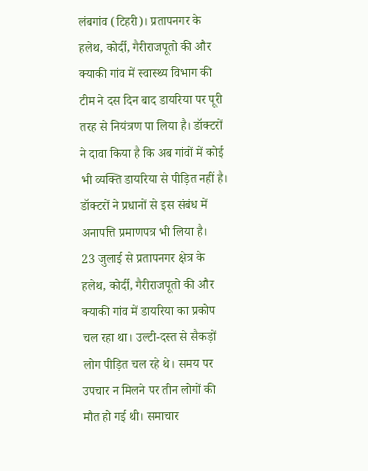लंबगांव (टिहरी)। प्रतापनगर के हलेथ, कोर्दी, गैरीराजपूतो की और क्याकी गांव में स्वास्थ्य विभाग की टीम ने दस दिन बाद डायरिया पर पूरी तरह से नियंत्रण पा लिया है। डॉक्टरों ने दावा किया है कि अब गांवों में कोई भी व्यक्ति डायरिया से पीड़ित नहीं है। डॉक्टरों ने प्रधानों से इस संबंध में अनापत्ति प्रमाणपत्र भी लिया है।
23 जुलाई से प्रतापनगर क्षेत्र के हलेथ, कोर्दी, गैरीराजपूतो की और क्याकी गांव में डायरिया का प्रकोप चल रहा था। उल्टी-दस्त से सैकड़ों लोग पीड़ित चल रहे थे। समय पर उपचार न मिलने पर तीन लोगों की मौत हो गई थी। समाचार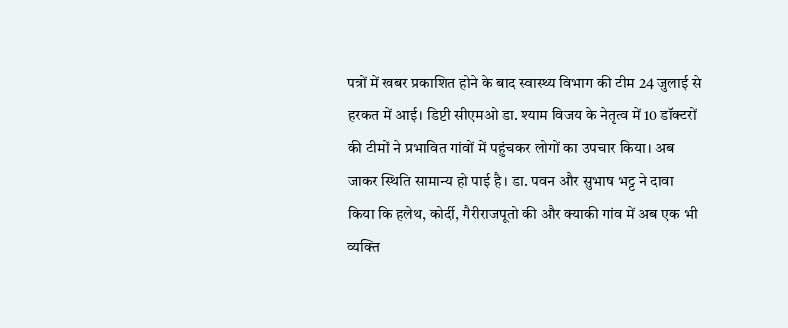पत्रों में खबर प्रकाशित होने के बाद स्वास्थ्य विभाग की टीम 24 जुलाई से हरकत में आई। डिप्टी सीएमओ डा. श्याम विजय के नेतृत्व में 10 डॉक्टरों की टीमों ने प्रभावित गांवों में पहुंचकर लोगों का उपचार किया। अब जाकर स्थिति सामान्य हो पाई है। डा. पवन और सुभाष भट्ट ने दावा किया कि हलेथ, कोर्दी, गैरीराजपूतो की और क्याकी गांव में अब एक भी व्यक्ति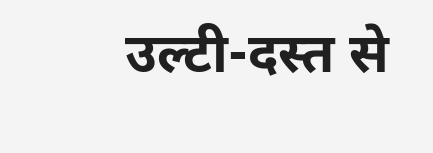उल्टी-दस्त से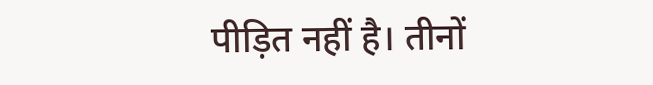पीड़ित नहीं है। तीनों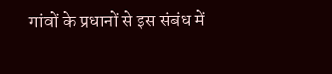गांवों के प्रधानों से इस संबंध में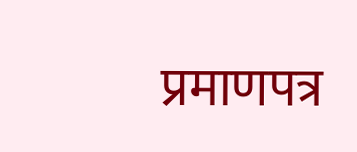प्रमाणपत्र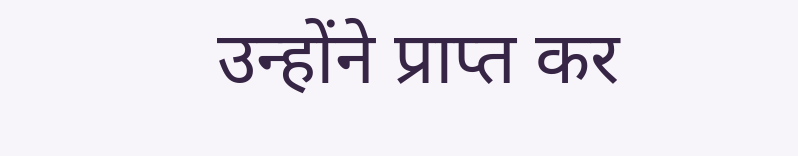उन्होंने प्राप्त कर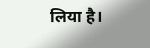लिया है।